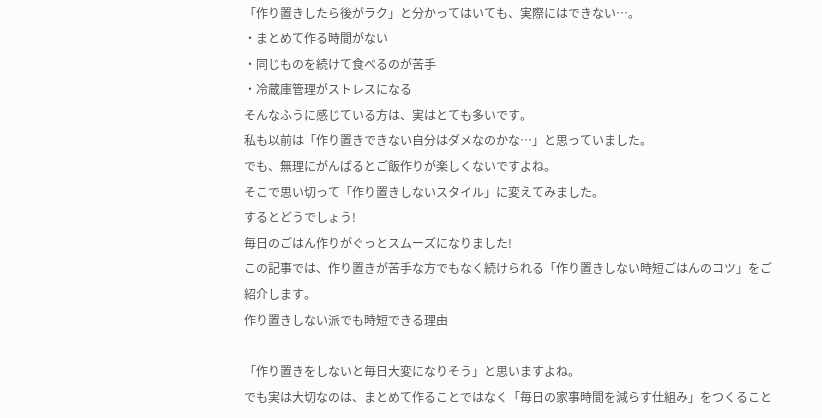「作り置きしたら後がラク」と分かってはいても、実際にはできない…。
・まとめて作る時間がない
・同じものを続けて食べるのが苦手
・冷蔵庫管理がストレスになる
そんなふうに感じている方は、実はとても多いです。
私も以前は「作り置きできない自分はダメなのかな…」と思っていました。
でも、無理にがんばるとご飯作りが楽しくないですよね。
そこで思い切って「作り置きしないスタイル」に変えてみました。
するとどうでしょう!
毎日のごはん作りがぐっとスムーズになりました!
この記事では、作り置きが苦手な方でもなく続けられる「作り置きしない時短ごはんのコツ」をご紹介します。
作り置きしない派でも時短できる理由

「作り置きをしないと毎日大変になりそう」と思いますよね。
でも実は大切なのは、まとめて作ることではなく「毎日の家事時間を減らす仕組み」をつくること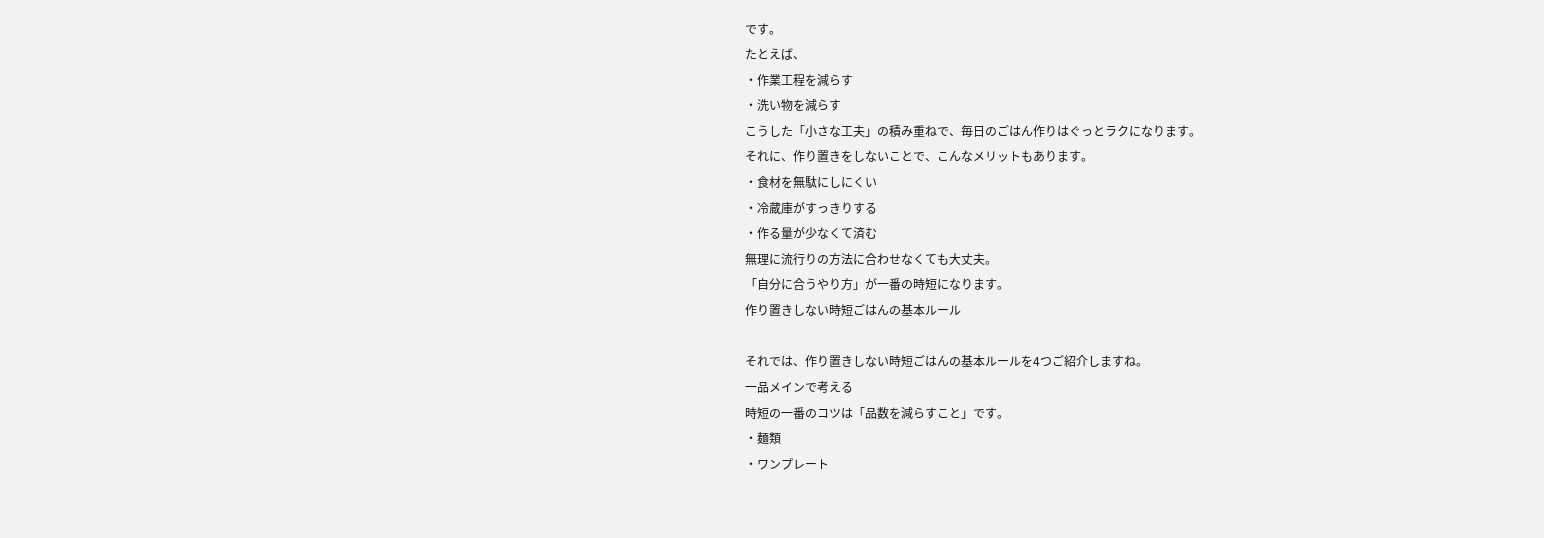です。
たとえば、
・作業工程を減らす
・洗い物を減らす
こうした「小さな工夫」の積み重ねで、毎日のごはん作りはぐっとラクになります。
それに、作り置きをしないことで、こんなメリットもあります。
・食材を無駄にしにくい
・冷蔵庫がすっきりする
・作る量が少なくて済む
無理に流行りの方法に合わせなくても大丈夫。
「自分に合うやり方」が一番の時短になります。
作り置きしない時短ごはんの基本ルール

それでは、作り置きしない時短ごはんの基本ルールを4つご紹介しますね。
一品メインで考える
時短の一番のコツは「品数を減らすこと」です。
・麺類
・ワンプレート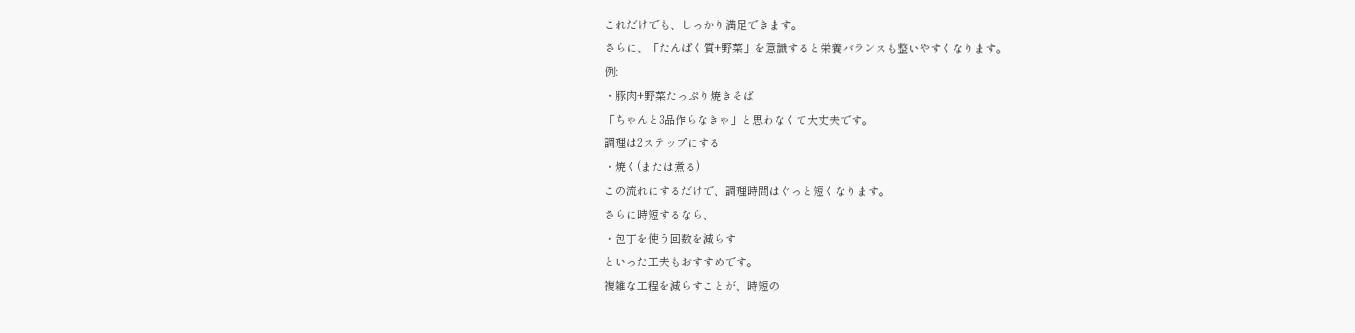これだけでも、しっかり満足できます。
さらに、「たんぱく質+野菜」を意識すると栄養バランスも整いやすくなります。
例:
・豚肉+野菜たっぷり焼きそば
「ちゃんと3品作らなきゃ」と思わなくて大丈夫です。
調理は2ステップにする
・焼く(または煮る)
この流れにするだけで、調理時間はぐっと短くなります。
さらに時短するなら、
・包丁を使う回数を減らす
といった工夫もおすすめです。
複雑な工程を減らすことが、時短の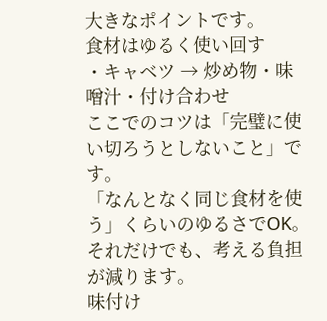大きなポイントです。
食材はゆるく使い回す
・キャベツ → 炒め物・味噌汁・付け合わせ
ここでのコツは「完璧に使い切ろうとしないこと」です。
「なんとなく同じ食材を使う」くらいのゆるさでOK。
それだけでも、考える負担が減ります。
味付け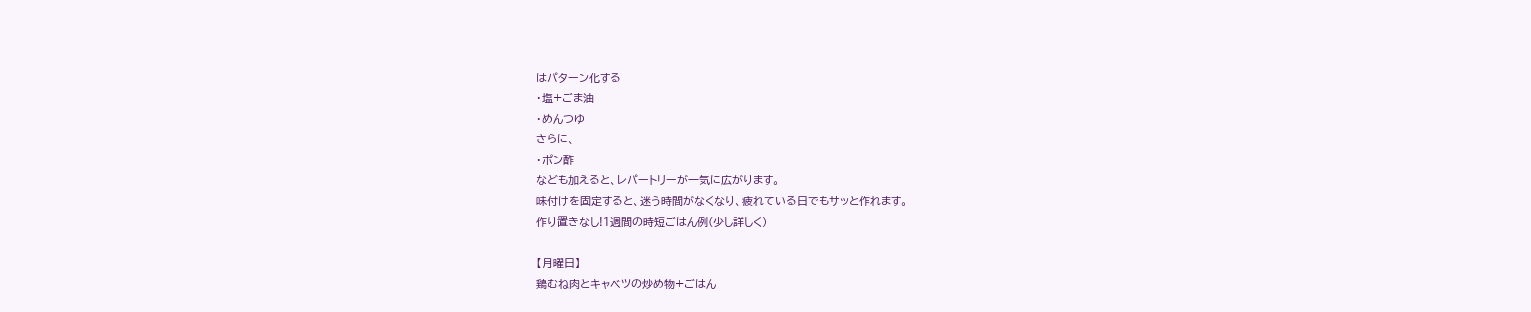はパターン化する
・塩+ごま油
・めんつゆ
さらに、
・ポン酢
なども加えると、レパートリーが一気に広がります。
味付けを固定すると、迷う時間がなくなり、疲れている日でもサッと作れます。
作り置きなし!1週間の時短ごはん例(少し詳しく)

【月曜日】
鶏むね肉とキャベツの炒め物+ごはん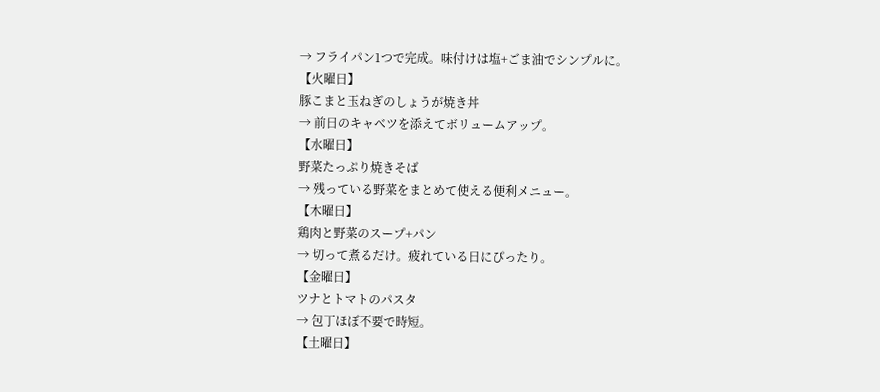→ フライパン1つで完成。味付けは塩+ごま油でシンプルに。
【火曜日】
豚こまと玉ねぎのしょうが焼き丼
→ 前日のキャベツを添えてボリュームアップ。
【水曜日】
野菜たっぷり焼きそば
→ 残っている野菜をまとめて使える便利メニュー。
【木曜日】
鶏肉と野菜のスープ+パン
→ 切って煮るだけ。疲れている日にぴったり。
【金曜日】
ツナとトマトのパスタ
→ 包丁ほぼ不要で時短。
【土曜日】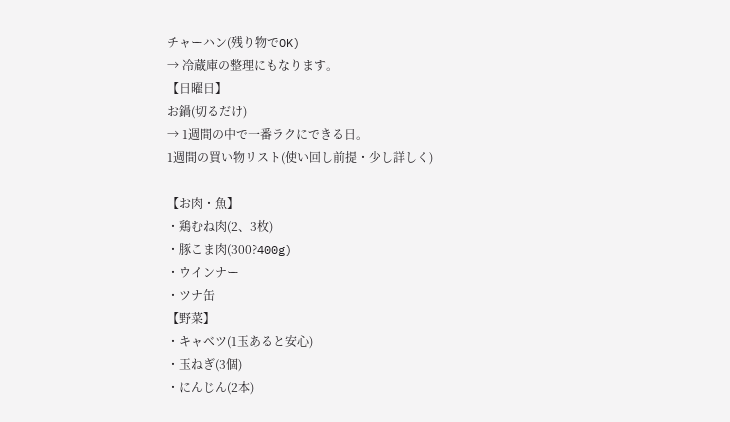チャーハン(残り物でOK)
→ 冷蔵庫の整理にもなります。
【日曜日】
お鍋(切るだけ)
→ 1週間の中で一番ラクにできる日。
1週間の買い物リスト(使い回し前提・少し詳しく)

【お肉・魚】
・鶏むね肉(2、3枚)
・豚こま肉(300?400g)
・ウインナー
・ツナ缶
【野菜】
・キャベツ(1玉あると安心)
・玉ねぎ(3個)
・にんじん(2本)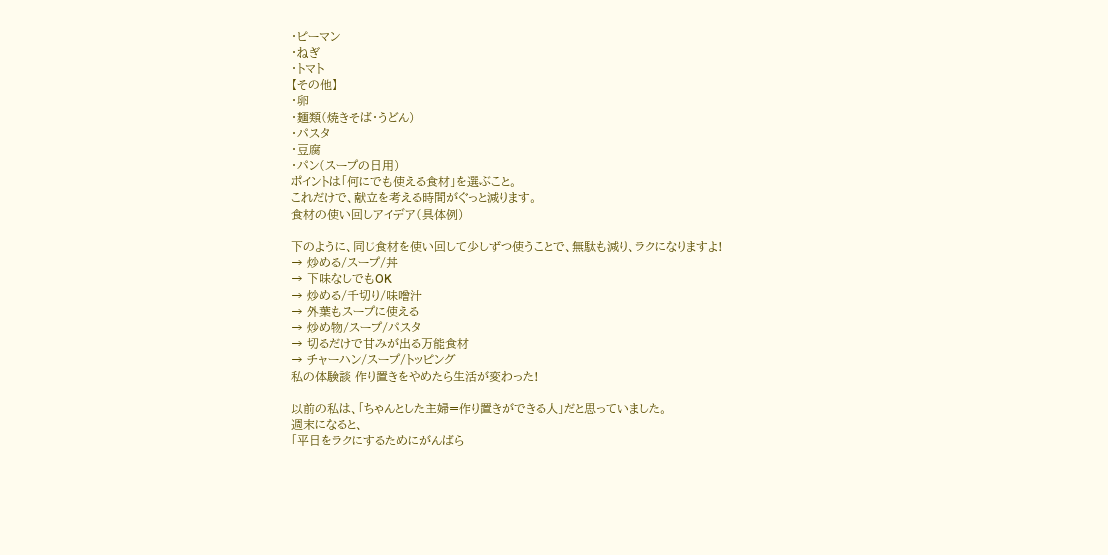・ピーマン
・ねぎ
・トマト
【その他】
・卵
・麺類(焼きそば・うどん)
・パスタ
・豆腐
・パン(スープの日用)
ポイントは「何にでも使える食材」を選ぶこと。
これだけで、献立を考える時間がぐっと減ります。
食材の使い回しアイデア(具体例)

下のように、同じ食材を使い回して少しずつ使うことで、無駄も減り、ラクになりますよ!
→ 炒める/スープ/丼
→ 下味なしでもOK
→ 炒める/千切り/味噌汁
→ 外葉もスープに使える
→ 炒め物/スープ/パスタ
→ 切るだけで甘みが出る万能食材
→ チャーハン/スープ/トッピング
私の体験談 作り置きをやめたら生活が変わった!

以前の私は、「ちゃんとした主婦=作り置きができる人」だと思っていました。
週末になると、
「平日をラクにするためにがんばら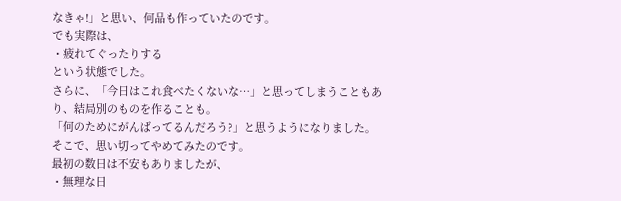なきゃ!」と思い、何品も作っていたのです。
でも実際は、
・疲れてぐったりする
という状態でした。
さらに、「今日はこれ食べたくないな…」と思ってしまうこともあり、結局別のものを作ることも。
「何のためにがんばってるんだろう?」と思うようになりました。
そこで、思い切ってやめてみたのです。
最初の数日は不安もありましたが、
・無理な日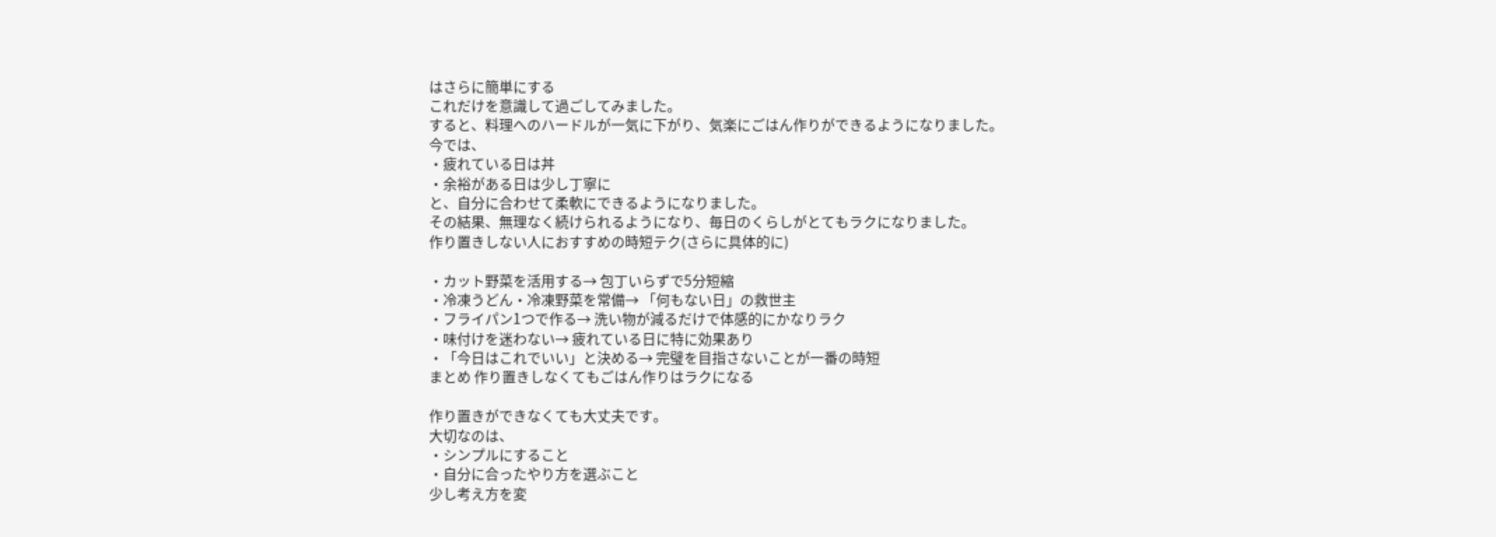はさらに簡単にする
これだけを意識して過ごしてみました。
すると、料理へのハードルが一気に下がり、気楽にごはん作りができるようになりました。
今では、
・疲れている日は丼
・余裕がある日は少し丁寧に
と、自分に合わせて柔軟にできるようになりました。
その結果、無理なく続けられるようになり、毎日のくらしがとてもラクになりました。
作り置きしない人におすすめの時短テク(さらに具体的に)

・カット野菜を活用する→ 包丁いらずで5分短縮
・冷凍うどん・冷凍野菜を常備→ 「何もない日」の救世主
・フライパン1つで作る→ 洗い物が減るだけで体感的にかなりラク
・味付けを迷わない→ 疲れている日に特に効果あり
・「今日はこれでいい」と決める→ 完璧を目指さないことが一番の時短
まとめ 作り置きしなくてもごはん作りはラクになる

作り置きができなくても大丈夫です。
大切なのは、
・シンプルにすること
・自分に合ったやり方を選ぶこと
少し考え方を変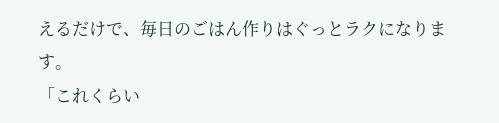えるだけで、毎日のごはん作りはぐっとラクになります。
「これくらい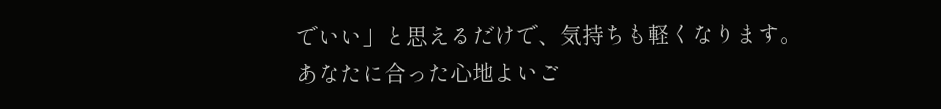でいい」と思えるだけで、気持ちも軽くなります。
あなたに合った心地よいご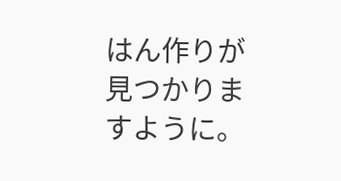はん作りが見つかりますように。